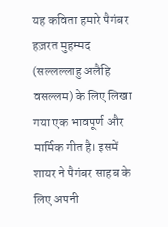यह कविता हमारे पैगंबर हज़रत मुहम्मद (सल्लल्लाहु अलैहि वसल्लम) के लिए लिखा गया एक भावपूर्ण और मार्मिक गीत है। इसमें शायर ने पैगंबर साहब के लिए अपनी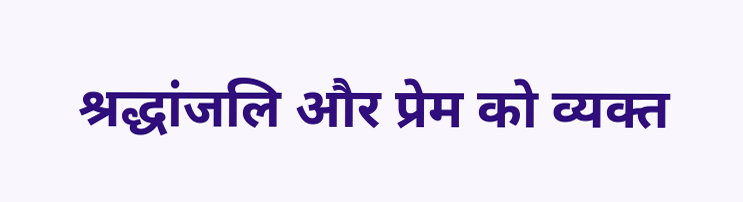श्रद्धांजलि और प्रेम को व्यक्त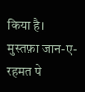किया है।
मुस्तफ़ा जान-ए-रहमत पे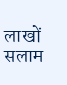लाखों सलाम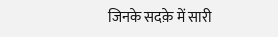जिनके सदक़े में सारी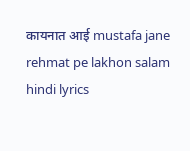कायनात आई mustafa jane rehmat pe lakhon salam hindi lyrics